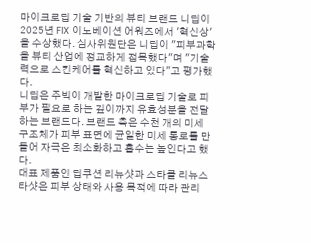마이크로딥 기술 기반의 뷰티 브랜드 니딥이 2025년 FIX 이노베이션 어워즈에서 '혁신상'을 수상했다. 심사위원단은 니딥이 "피부과학을 뷰티 산업에 정교하게 접목했다"며 "기술력으로 스킨케어를 혁신하고 있다"고 평가했다.
니딥은 주빅이 개발한 마이크로딥 기술로 피부가 필요로 하는 깊이까지 유효성분을 전달하는 브랜드다. 브랜드 측은 수천 개의 미세 구조체가 피부 표면에 균일한 미세 통로를 만들어 자극은 최소화하고 흡수는 높인다고 했다.
대표 제품인 딥쿠션 리뉴샷과 스타클 리뉴스타샷은 피부 상태와 사용 목적에 따라 관리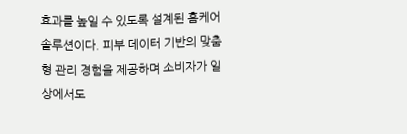효과를 높일 수 있도록 설계된 홈케어 솔루션이다. 피부 데이터 기반의 맞춤형 관리 경험을 제공하며 소비자가 일상에서도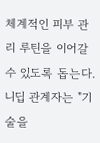체계적인 피부 관리 루틴을 이어갈 수 있도록 돕는다.
니딥 관계자는 "기술을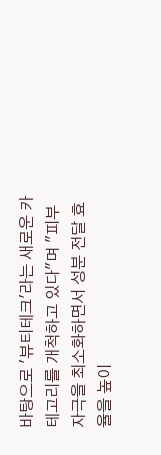바탕으로 '뷰티테크'라는 새로운 카테고리를 개척하고 있다"며 "피부 자극을 최소화하면서 성분 전달 효율을 높이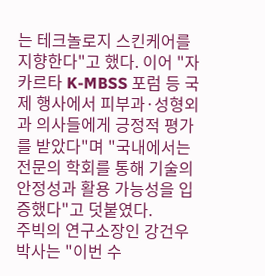는 테크놀로지 스킨케어를 지향한다"고 했다. 이어 "자카르타 K-MBSS 포럼 등 국제 행사에서 피부과·성형외과 의사들에게 긍정적 평가를 받았다"며 "국내에서는 전문의 학회를 통해 기술의 안정성과 활용 가능성을 입증했다"고 덧붙였다.
주빅의 연구소장인 강건우 박사는 "이번 수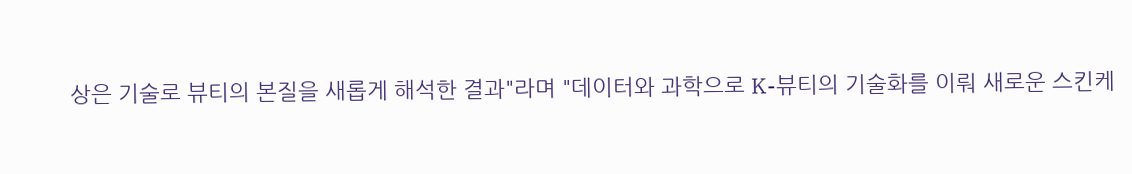상은 기술로 뷰티의 본질을 새롭게 해석한 결과"라며 "데이터와 과학으로 K-뷰티의 기술화를 이뤄 새로운 스킨케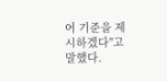어 기준을 제시하겠다"고 말했다.